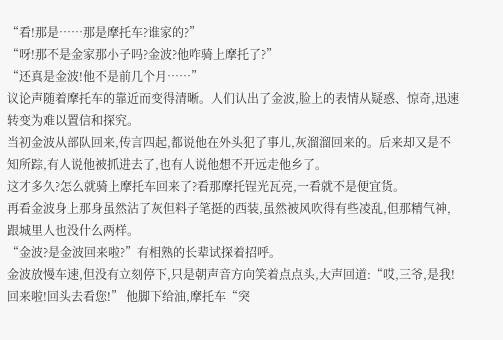“看!那是……那是摩托车?谁家的?”
“呀!那不是金家那小子吗?金波?他咋骑上摩托了?”
“还真是金波!他不是前几个月……”
议论声随着摩托车的靠近而变得清晰。人们认出了金波,脸上的表情从疑惑、惊奇,迅速转变为难以置信和探究。
当初金波从部队回来,传言四起,都说他在外头犯了事儿,灰溜溜回来的。后来却又是不知所踪,有人说他被抓进去了,也有人说他想不开远走他乡了。
这才多久?怎么就骑上摩托车回来了?看那摩托锃光瓦亮,一看就不是便宜货。
再看金波身上那身虽然沾了灰但料子笔挺的西装,虽然被风吹得有些凌乱,但那精气神,跟城里人也没什么两样。
“金波?是金波回来啦?”有相熟的长辈试探着招呼。
金波放慢车速,但没有立刻停下,只是朝声音方向笑着点点头,大声回道:“哎,三爷,是我!回来啦!回头去看您!” 他脚下给油,摩托车“突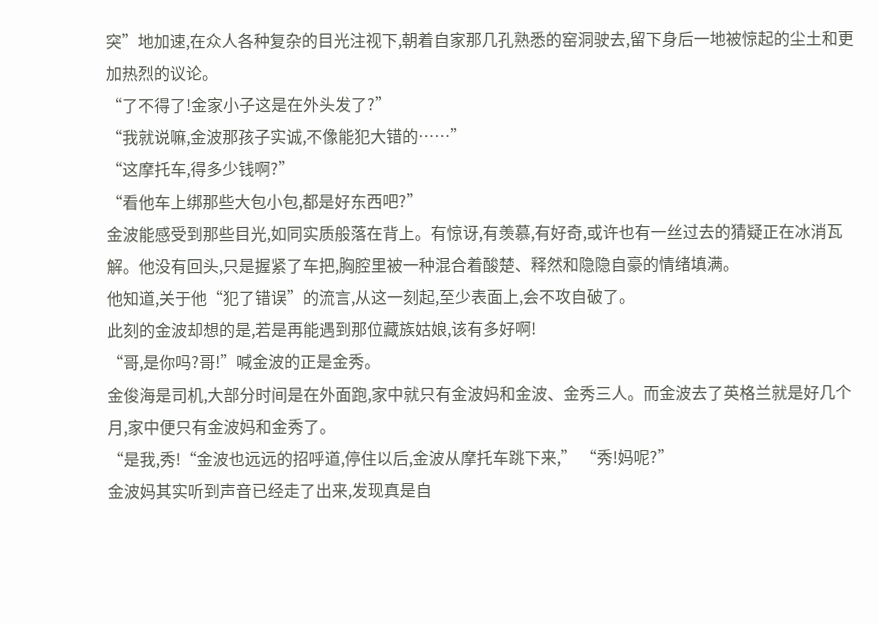突”地加速,在众人各种复杂的目光注视下,朝着自家那几孔熟悉的窑洞驶去,留下身后一地被惊起的尘土和更加热烈的议论。
“了不得了!金家小子这是在外头发了?”
“我就说嘛,金波那孩子实诚,不像能犯大错的……”
“这摩托车,得多少钱啊?”
“看他车上绑那些大包小包,都是好东西吧?”
金波能感受到那些目光,如同实质般落在背上。有惊讶,有羡慕,有好奇,或许也有一丝过去的猜疑正在冰消瓦解。他没有回头,只是握紧了车把,胸腔里被一种混合着酸楚、释然和隐隐自豪的情绪填满。
他知道,关于他“犯了错误”的流言,从这一刻起,至少表面上,会不攻自破了。
此刻的金波却想的是,若是再能遇到那位藏族姑娘,该有多好啊!
“哥,是你吗?哥!”喊金波的正是金秀。
金俊海是司机,大部分时间是在外面跑,家中就只有金波妈和金波、金秀三人。而金波去了英格兰就是好几个月,家中便只有金波妈和金秀了。
“是我,秀!“金波也远远的招呼道,停住以后,金波从摩托车跳下来,” “秀!妈呢?”
金波妈其实听到声音已经走了出来,发现真是自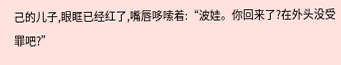己的儿子,眼眶已经红了,嘴唇哆嗦着:“波娃。你回来了?在外头没受罪吧?”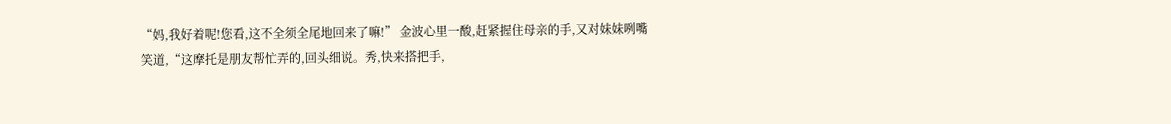“妈,我好着呢!您看,这不全须全尾地回来了嘛!” 金波心里一酸,赶紧握住母亲的手,又对妹妹咧嘴笑道,“这摩托是朋友帮忙弄的,回头细说。秀,快来搭把手,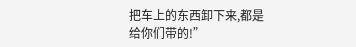把车上的东西卸下来,都是给你们带的!”